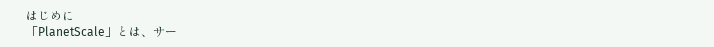はじめに
「PlanetScale」とは、サー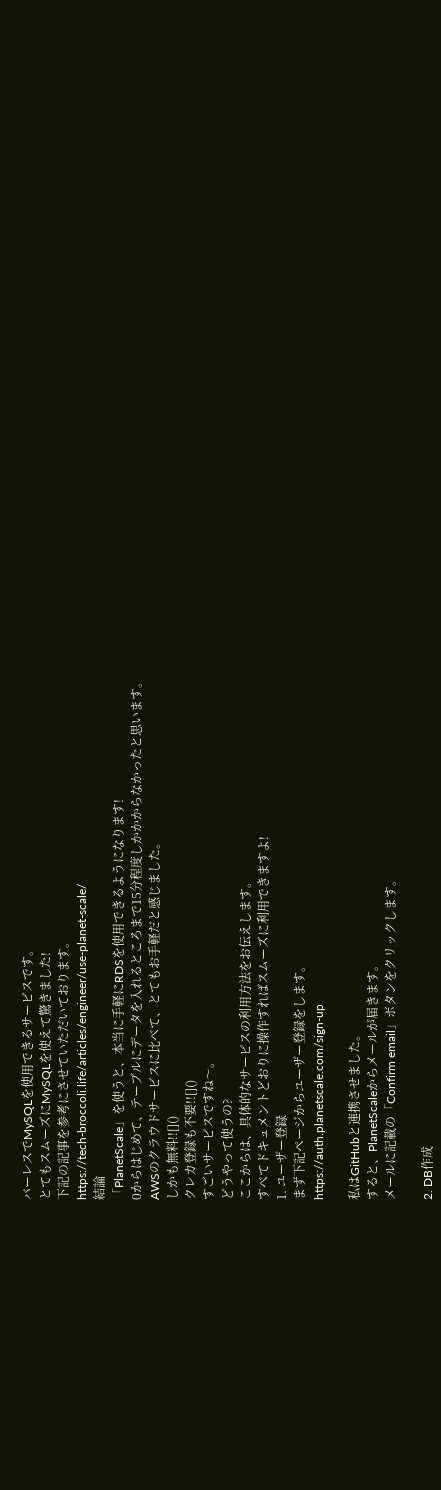バーレスでMySQLを使用できるサービスです。
とてもスムーズにMySQLを使えて驚きました!
下記の記事を参考にさせていただいております。
https://tech-broccoli.life/articles/engineer/use-planet-scale/
結論
「PlanetScale」を使うと、本当に手軽にRDSを使用できるようになります!
0からはじめて、テーブルにデータを入れるところまで15分程度しかかからなかったと思います。
AWSのクラウドサービスに比べて、とてもお手軽だと感じました。
しかも無料!![]()
クレカ登録も不要!![]()
すごいサービスですね〜。
どうやって使うの?
ここからは、具体的なサービスの利用方法をお伝えします。
すべてドキュメントどおりに操作すればスムーズに利用できますよ!
1. ユーザー登録
まず下記ページからユーザー登録をします。
https://auth.planetscale.com/sign-up

私はGitHubと連携させました。
すると、PlanetScaleからメールが届きます。
メールに記載の「Confirm email」ボタンをクリックします。

2. DB作成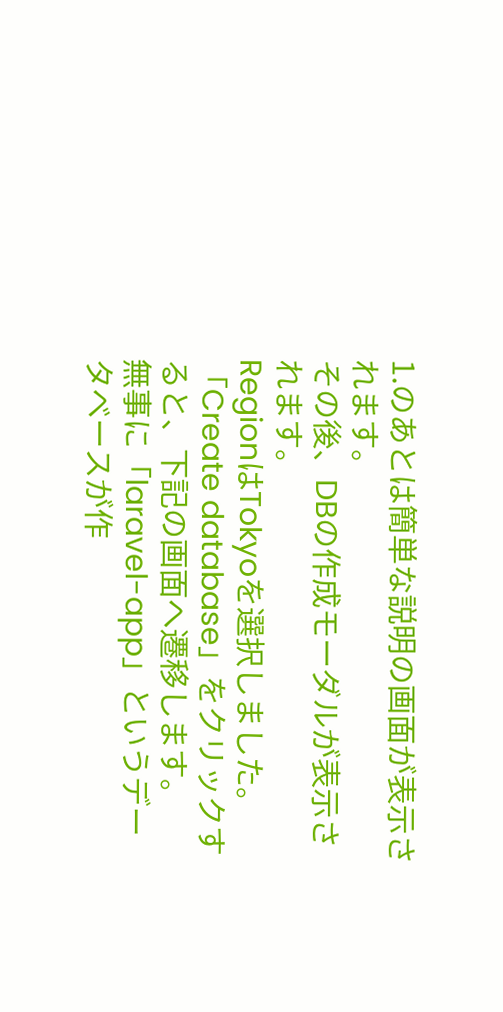1.のあとは簡単な説明の画面が表示されます。
その後、DBの作成モーダルが表示されます。
RegionはTokyoを選択しました。
「Create database」をクリックすると、下記の画面へ遷移します。
無事に「laravel-app」というデータベースが作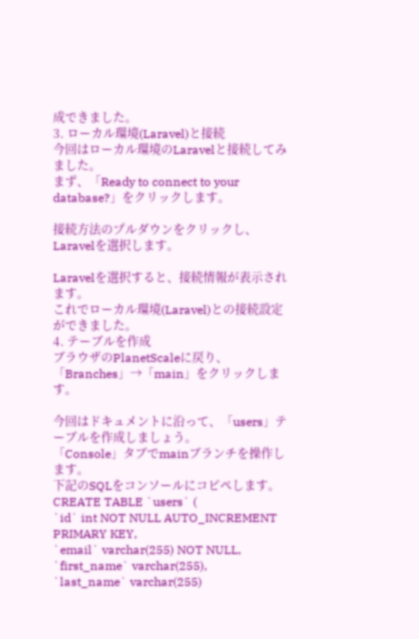成できました。
3. ローカル環境(Laravel)と接続
今回はローカル環境のLaravelと接続してみました。
まず、「Ready to connect to your database?」をクリックします。

接続方法のプルダウンをクリックし、Laravelを選択します。

Laravelを選択すると、接続情報が表示されます。
これでローカル環境(Laravel)との接続設定ができました。
4. テーブルを作成
ブラウザのPlanetScaleに戻り、「Branches」→「main」をクリックします。

今回はドキュメントに沿って、「users」テーブルを作成しましょう。
「Console」タブでmainブランチを操作します。
下記のSQLをコンソールにコピペします。
CREATE TABLE `users` (
`id` int NOT NULL AUTO_INCREMENT PRIMARY KEY,
`email` varchar(255) NOT NULL,
`first_name` varchar(255),
`last_name` varchar(255)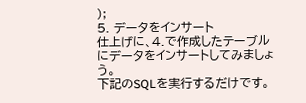);
5. データをインサート
仕上げに、4.で作成したテーブルにデータをインサートしてみましょう。
下記のSQLを実行するだけです。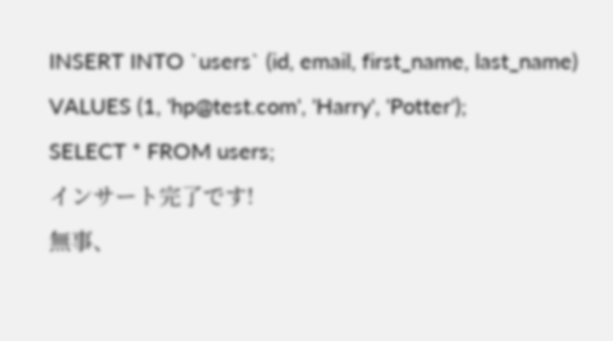INSERT INTO `users` (id, email, first_name, last_name)
VALUES (1, 'hp@test.com', 'Harry', 'Potter');
SELECT * FROM users;
インサート完了です!
無事、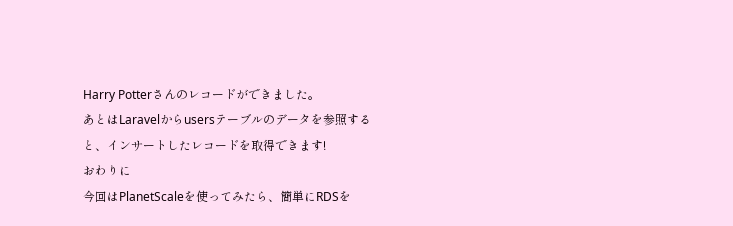Harry Potterさんのレコードができました。
あとはLaravelからusersテーブルのデータを参照すると、インサートしたレコードを取得できます!
おわりに
今回はPlanetScaleを使ってみたら、簡単にRDSを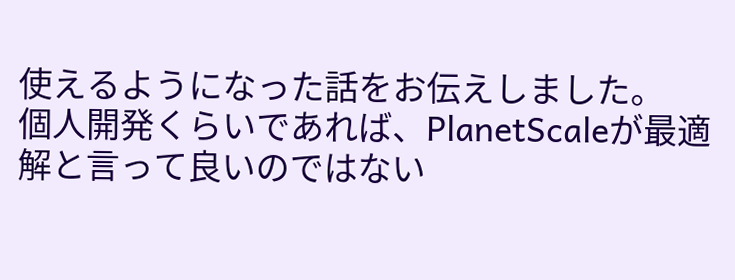使えるようになった話をお伝えしました。
個人開発くらいであれば、PlanetScaleが最適解と言って良いのではない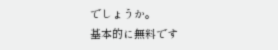でしょうか。
基本的に無料です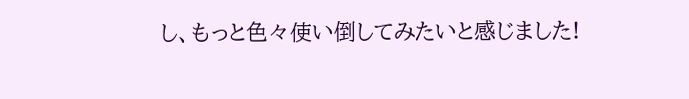し、もっと色々使い倒してみたいと感じました!